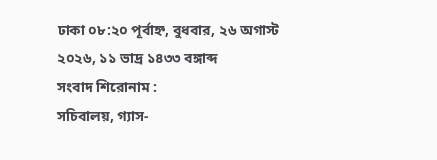ঢাকা ০৮:২০ পূর্বাহ্ন, বুধবার, ২৬ অগাস্ট ২০২৬, ১১ ভাদ্র ১৪৩৩ বঙ্গাব্দ
সংবাদ শিরোনাম :
সচিবালয়, গ্যাস-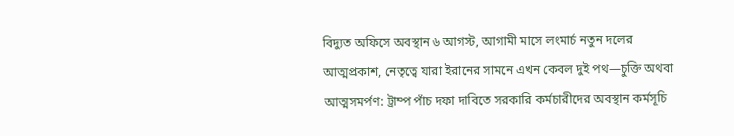বিদ্যুত অফিসে অবস্থান ৬ আগস্ট, আগামী মাসে লংমার্চ নতুন দলের আত্মপ্রকাশ, নেতৃত্বে যারা ইরানের সামনে এখন কেবল দুই পথ—চুক্তি অথবা আত্মসমর্পণ: ট্রাম্প পাঁচ দফা দাবিতে সরকারি কর্মচারীদের অবস্থান কর্মসূচি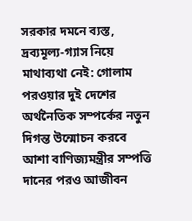সরকার দমনে ব্যস্ত, দ্রব্যমূল্য-গ্যাস নিয়ে মাথাব্যথা নেই: গোলাম পরওয়ার দুই দেশের অর্থনৈতিক সম্পর্কের নতুন দিগন্ত উন্মোচন করবে আশা বাণিজ্যমন্ত্রীর সম্পত্তি দানের পরও আজীবন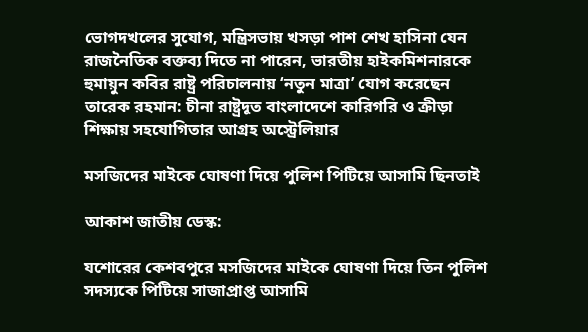ভোগদখলের সুযোগ, মন্ত্রিসভায় খসড়া পাশ শেখ হাসিনা যেন রাজনৈতিক বক্তব্য দিতে না পারেন, ভারতীয় হাইকমিশনারকে হুমায়ুন কবির রাষ্ট্র পরিচালনায় ‘নতুন মাত্রা’ যোগ করেছেন তারেক রহমান: চীনা রাষ্ট্রদূত বাংলাদেশে কারিগরি ও ক্রীড়া শিক্ষায় সহযোগিতার আগ্রহ অস্ট্রেলিয়ার

মসজিদের মাইকে ঘোষণা দিয়ে পুলিশ পিটিয়ে আসামি ছিনতাই

আকাশ জাতীয় ডেস্ক:

যশোরের কেশবপুরে মসজিদের মাইকে ঘোষণা দিয়ে তিন পুলিশ সদস্যকে পিটিয়ে সাজাপ্রাপ্ত আসামি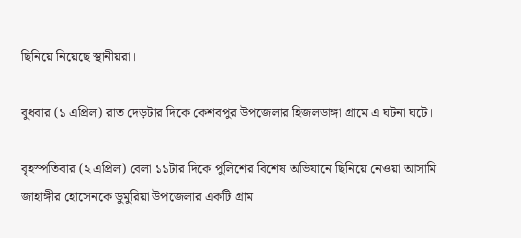ছিনিয়ে নিয়েছে স্থানীয়রা।

বুধবার (১ এপ্রিল) রাত দেড়টার দিকে কেশবপুর উপজেলার হিজলডাঙ্গা গ্রামে এ ঘটনা ঘটে।

বৃহস্পতিবার (২ এপ্রিল) বেলা ১১টার দিকে পুলিশের বিশেষ অভিযানে ছিনিয়ে নেওয়া আসামি জাহাঙ্গীর হোসেনকে ডুমুরিয়া উপজেলার একটি গ্রাম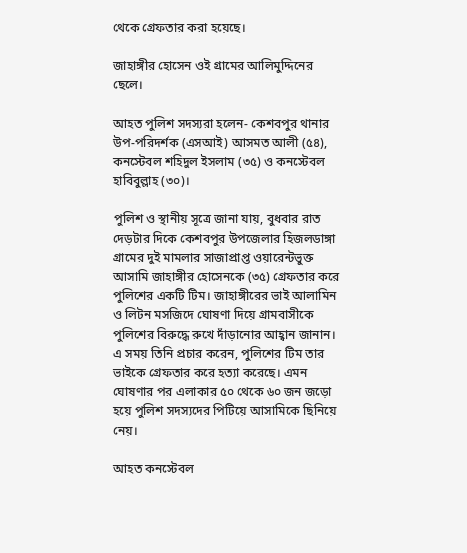থেকে গ্রেফতার করা হয়েছে।

জাহাঙ্গীর হোসেন ওই গ্রামের আলিমুদ্দিনের ছেলে।

আহত পুলিশ সদস্যরা হলেন- কেশবপুর থানার উপ-পরিদর্শক (এসআই) আসমত আলী (৫৪), কনস্টেবল শহিদুল ইসলাম (৩৫) ও কনস্টেবল হাবিবুল্লাহ (৩০)।

পুলিশ ও স্থানীয় সূত্রে জানা যায়, বুধবার রাত দেড়টার দিকে কেশবপুর উপজেলার হিজলডাঙ্গা গ্রামের দুই মামলার সাজাপ্রাপ্ত ওয়ারেন্টভুক্ত আসামি জাহাঙ্গীর হোসেনকে (৩৫) গ্রেফতার করে পুলিশের একটি টিম। জাহাঙ্গীরের ভাই আলামিন ও লিটন মসজিদে ঘোষণা দিয়ে গ্রামবাসীকে পুলিশের বিরুদ্ধে রুখে দাঁড়ানোর আহ্বান জানান। এ সময় তিনি প্রচার করেন, পুলিশের টিম তার ভাইকে গ্রেফতার করে হত্যা করেছে। এমন ঘোষণার পর এলাকার ৫০ থেকে ৬০ জন জড়ো হয়ে পুলিশ সদস্যদের পিটিয়ে আসামিকে ছিনিয়ে নেয়।

আহত কনস্টেবল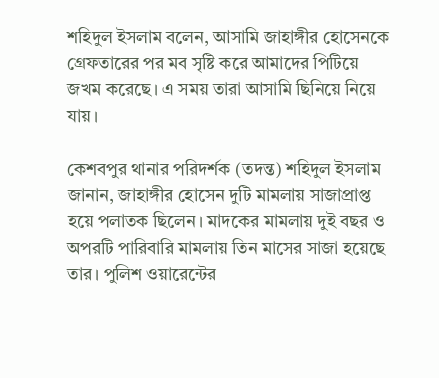শহিদুল ইসলাম বলেন, আসামি জাহাঙ্গীর হোসেনকে গ্রেফতারের পর মব সৃষ্টি করে আমাদের পিটিয়ে জখম করেছে। এ সময় তারা আসামি ছিনিয়ে নিয়ে যায়।

কেশবপুর থানার পরিদর্শক (তদন্ত) শহিদুল ইসলাম জানান, জাহাঙ্গীর হোসেন দুটি মামলায় সাজাপ্রাপ্ত হয়ে পলাতক ছিলেন। মাদকের মামলায় দুই বছর ও অপরটি পারিবারি মামলায় তিন মাসের সাজা হয়েছে তার। পুলিশ ওয়ারেন্টের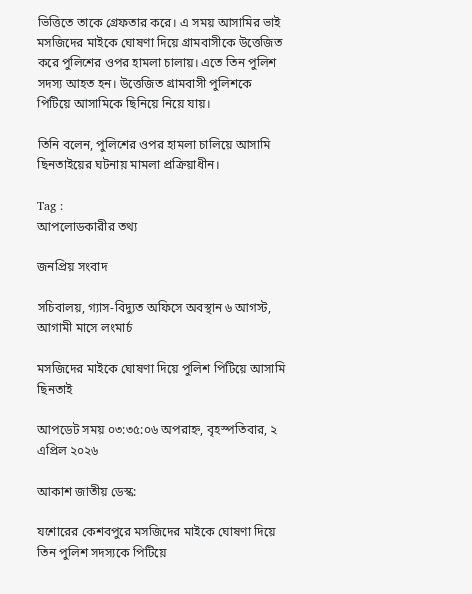ভিত্তিতে তাকে গ্রেফতার করে। এ সময় আসামির ভাই মসজিদের মাইকে ঘোষণা দিয়ে গ্রামবাসীকে উত্তেজিত করে পুলিশের ওপর হামলা চালায়। এতে তিন পুলিশ সদস্য আহত হন। উত্তেজিত গ্রামবাসী পুলিশকে পিটিয়ে আসামিকে ছিনিয়ে নিয়ে যায়।

তিনি বলেন, পুলিশের ওপর হামলা চালিয়ে আসামি ছিনতাইয়ের ঘটনায় মামলা প্রক্রিয়াধীন।

Tag :
আপলোডকারীর তথ্য

জনপ্রিয় সংবাদ

সচিবালয়, গ্যাস-বিদ্যুত অফিসে অবস্থান ৬ আগস্ট, আগামী মাসে লংমার্চ

মসজিদের মাইকে ঘোষণা দিয়ে পুলিশ পিটিয়ে আসামি ছিনতাই

আপডেট সময় ০৩:৩৫:০৬ অপরাহ্ন, বৃহস্পতিবার, ২ এপ্রিল ২০২৬

আকাশ জাতীয় ডেস্ক:

যশোরের কেশবপুরে মসজিদের মাইকে ঘোষণা দিয়ে তিন পুলিশ সদস্যকে পিটিয়ে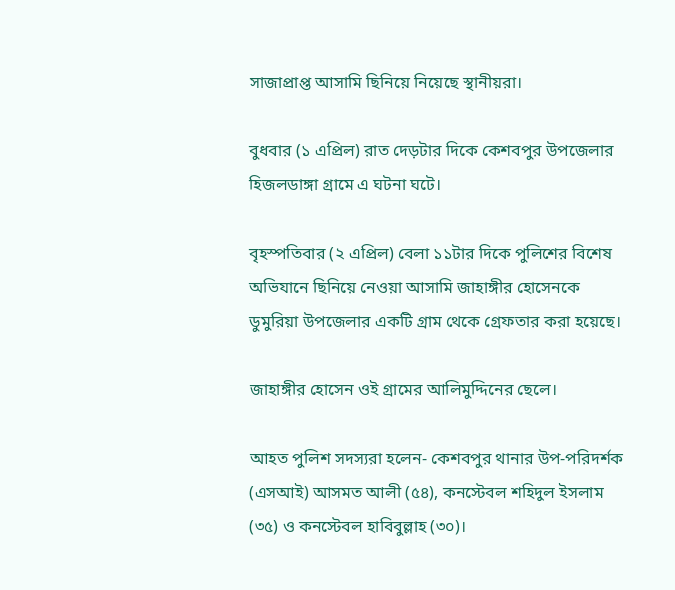সাজাপ্রাপ্ত আসামি ছিনিয়ে নিয়েছে স্থানীয়রা।

বুধবার (১ এপ্রিল) রাত দেড়টার দিকে কেশবপুর উপজেলার হিজলডাঙ্গা গ্রামে এ ঘটনা ঘটে।

বৃহস্পতিবার (২ এপ্রিল) বেলা ১১টার দিকে পুলিশের বিশেষ অভিযানে ছিনিয়ে নেওয়া আসামি জাহাঙ্গীর হোসেনকে ডুমুরিয়া উপজেলার একটি গ্রাম থেকে গ্রেফতার করা হয়েছে।

জাহাঙ্গীর হোসেন ওই গ্রামের আলিমুদ্দিনের ছেলে।

আহত পুলিশ সদস্যরা হলেন- কেশবপুর থানার উপ-পরিদর্শক (এসআই) আসমত আলী (৫৪), কনস্টেবল শহিদুল ইসলাম (৩৫) ও কনস্টেবল হাবিবুল্লাহ (৩০)।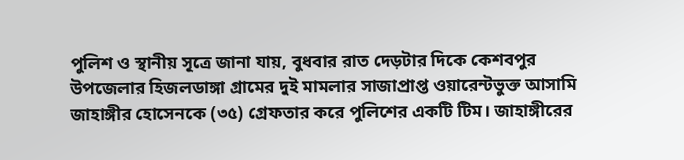পুলিশ ও স্থানীয় সূত্রে জানা যায়, বুধবার রাত দেড়টার দিকে কেশবপুর উপজেলার হিজলডাঙ্গা গ্রামের দুই মামলার সাজাপ্রাপ্ত ওয়ারেন্টভুক্ত আসামি জাহাঙ্গীর হোসেনকে (৩৫) গ্রেফতার করে পুলিশের একটি টিম। জাহাঙ্গীরের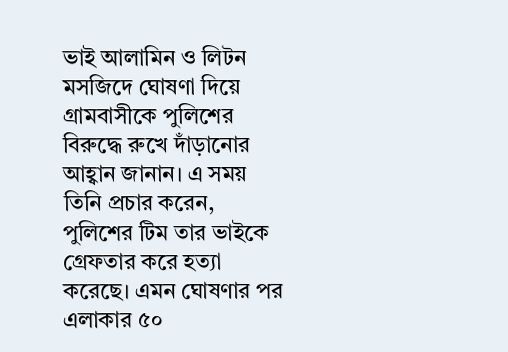ভাই আলামিন ও লিটন মসজিদে ঘোষণা দিয়ে গ্রামবাসীকে পুলিশের বিরুদ্ধে রুখে দাঁড়ানোর আহ্বান জানান। এ সময় তিনি প্রচার করেন, পুলিশের টিম তার ভাইকে গ্রেফতার করে হত্যা করেছে। এমন ঘোষণার পর এলাকার ৫০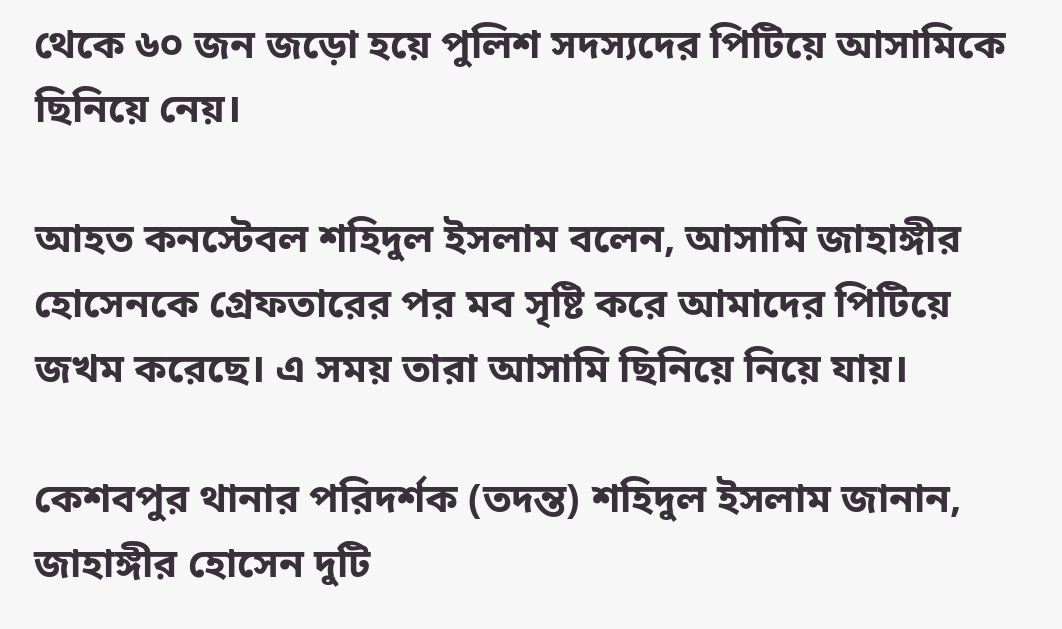থেকে ৬০ জন জড়ো হয়ে পুলিশ সদস্যদের পিটিয়ে আসামিকে ছিনিয়ে নেয়।

আহত কনস্টেবল শহিদুল ইসলাম বলেন, আসামি জাহাঙ্গীর হোসেনকে গ্রেফতারের পর মব সৃষ্টি করে আমাদের পিটিয়ে জখম করেছে। এ সময় তারা আসামি ছিনিয়ে নিয়ে যায়।

কেশবপুর থানার পরিদর্শক (তদন্ত) শহিদুল ইসলাম জানান, জাহাঙ্গীর হোসেন দুটি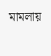মামলায়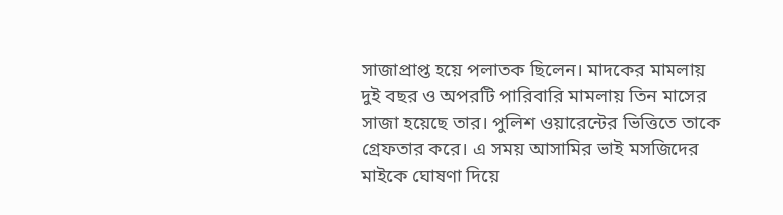সাজাপ্রাপ্ত হয়ে পলাতক ছিলেন। মাদকের মামলায় দুই বছর ও অপরটি পারিবারি মামলায় তিন মাসের সাজা হয়েছে তার। পুলিশ ওয়ারেন্টের ভিত্তিতে তাকে গ্রেফতার করে। এ সময় আসামির ভাই মসজিদের মাইকে ঘোষণা দিয়ে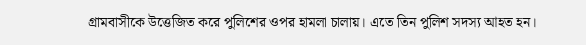গ্রামবাসীকে উত্তেজিত করে পুলিশের ওপর হামলা চালায়। এতে তিন পুলিশ সদস্য আহত হন।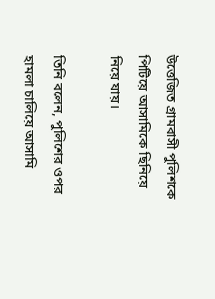উত্তেজিত গ্রামবাসী পুলিশকে পিটিয়ে আসামিকে ছিনিয়ে নিয়ে যায়।

তিনি বলেন, পুলিশের ওপর হামলা চালিয়ে আসামি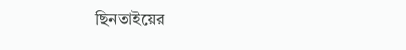ছিনতাইয়ের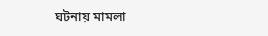ঘটনায় মামলা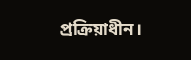প্রক্রিয়াধীন।